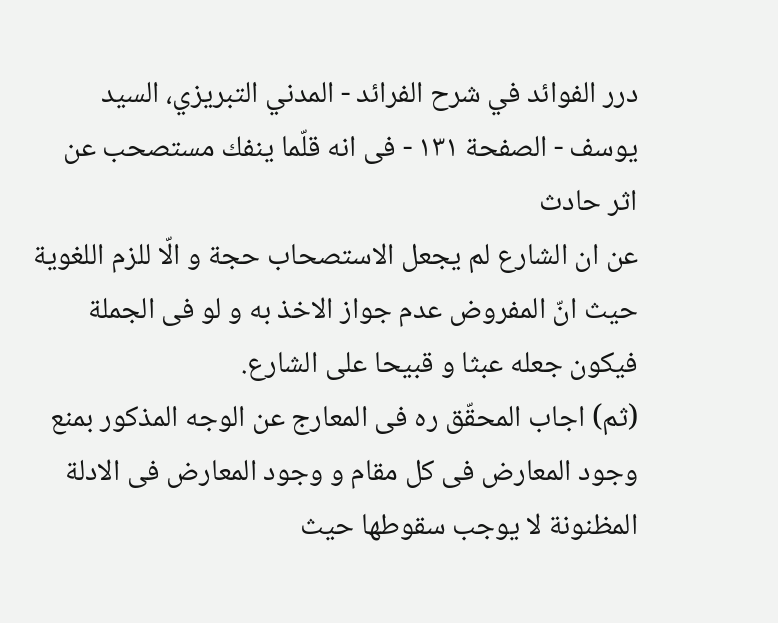درر الفوائد في شرح الفرائد - المدني التبريزي، السيد يوسف - الصفحة ١٣١ - فى انه قلّما ينفك مستصحب عن اثر حادث
عن ان الشارع لم يجعل الاستصحاب حجة و الّا للزم اللغوية حيث انّ المفروض عدم جواز الاخذ به و لو فى الجملة فيكون جعله عبثا و قبيحا على الشارع.
(ثم) اجاب المحقّق ره فى المعارج عن الوجه المذكور بمنع وجود المعارض فى كل مقام و وجود المعارض فى الادلة المظنونة لا يوجب سقوطها حيث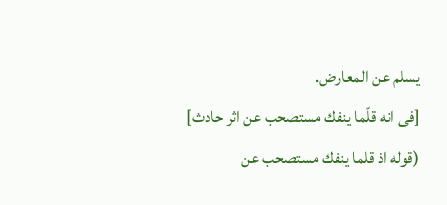يسلم عن المعارض.
[فى انه قلّما ينفك مستصحب عن اثر حادث]
(قوله اذ قلما ينفك مستصحب عن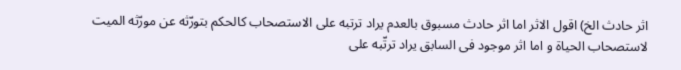اثر حادث الخ) اقول الاثر اما اثر حادث مسبوق بالعدم يراد ترتبه على الاستصحاب كالحكم بتورّثه عن مورّثه الميت لاستصحاب الحياة و اما اثر موجود فى السابق يراد ترتّبه على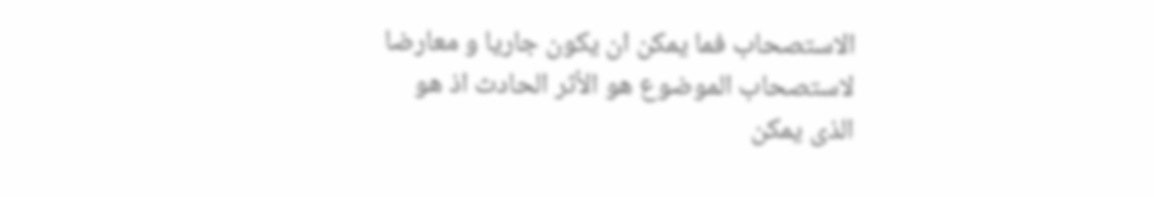الاستصحاب فما يمكن ان يكون جاريا و معارضا لاستصحاب الموضوع هو الأثر الحادث اذ هو الذى يمكن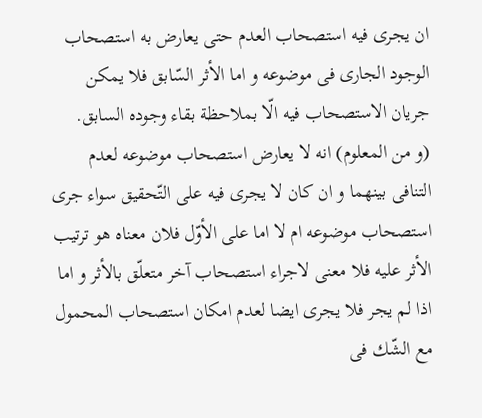ان يجرى فيه استصحاب العدم حتى يعارض به استصحاب الوجود الجارى فى موضوعه و اما الأثر السّابق فلا يمكن جريان الاستصحاب فيه الّا بملاحظة بقاء وجوده السابق.
(و من المعلوم) انه لا يعارض استصحاب موضوعه لعدم التنافى بينهما و ان كان لا يجرى فيه على التّحقيق سواء جرى استصحاب موضوعه ام لا اما على الأوّل فلان معناه هو ترتيب الأثر عليه فلا معنى لاجراء استصحاب آخر متعلّق بالأثر و اما اذا لم يجر فلا يجرى ايضا لعدم امكان استصحاب المحمول مع الشّك فى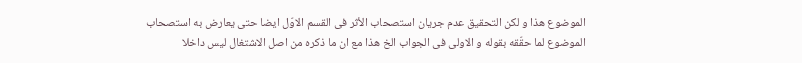الموضوع هذا و لكن التحقيق عدم جريان استصحاب الأثر فى القسم الاوّل ايضا حتى يعارض به استصحاب الموضوع لما حقّقه بقوله و الاولى فى الجواب الخ هذا مع ان ما ذكره من اصل الاشتغال ليس داخلا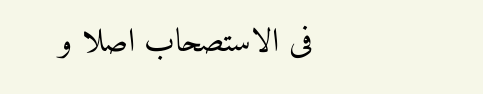فى الاستصحاب اصلا و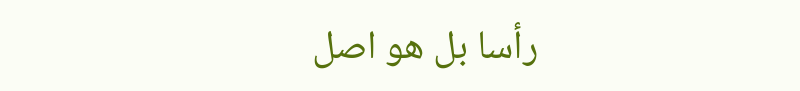رأسا بل هو اصل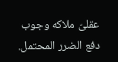عقلىّ ملاكه وجوب دفع الضرر المحتمل.